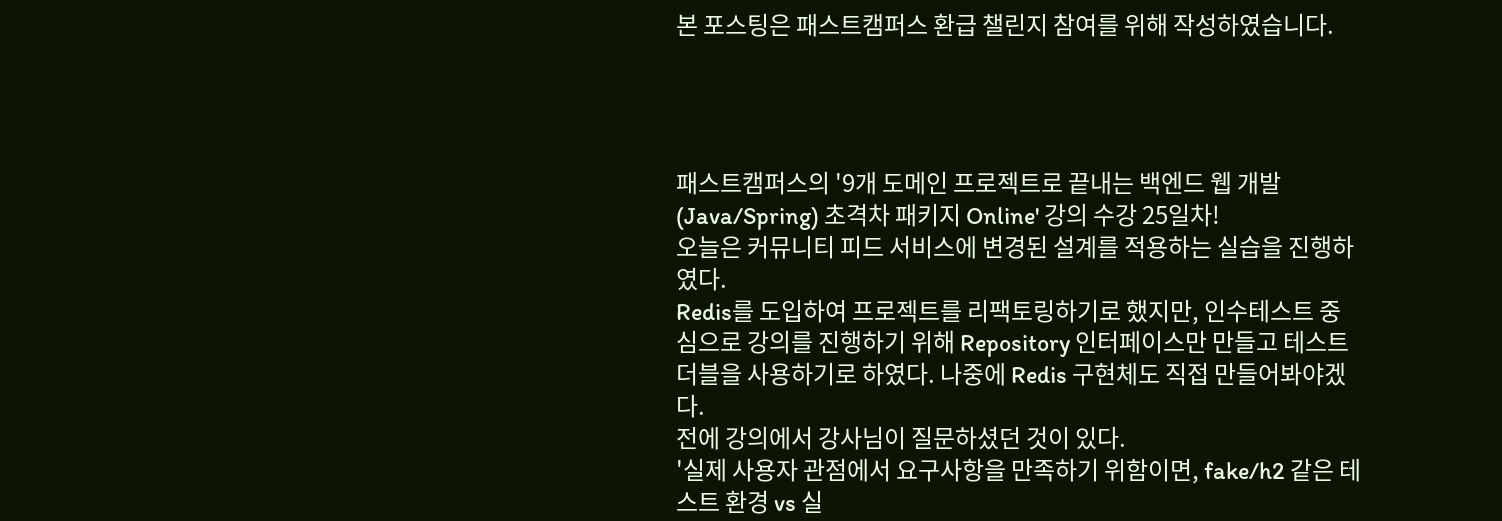본 포스팅은 패스트캠퍼스 환급 챌린지 참여를 위해 작성하였습니다.




패스트캠퍼스의 '9개 도메인 프로젝트로 끝내는 백엔드 웹 개발 (Java/Spring) 초격차 패키지 Online' 강의 수강 25일차!
오늘은 커뮤니티 피드 서비스에 변경된 설계를 적용하는 실습을 진행하였다.
Redis를 도입하여 프로젝트를 리팩토링하기로 했지만, 인수테스트 중심으로 강의를 진행하기 위해 Repository 인터페이스만 만들고 테스트 더블을 사용하기로 하였다. 나중에 Redis 구현체도 직접 만들어봐야겠다.
전에 강의에서 강사님이 질문하셨던 것이 있다.
'실제 사용자 관점에서 요구사항을 만족하기 위함이면, fake/h2 같은 테스트 환경 vs 실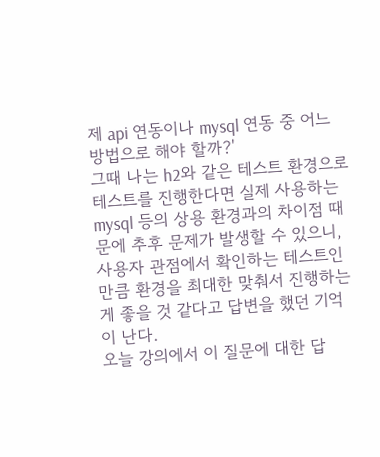제 api 연동이나 mysql 연동 중 어느 방법으로 해야 할까?'
그때 나는 h2와 같은 테스트 환경으로 테스트를 진행한다면 실제 사용하는 mysql 등의 상용 환경과의 차이점 때문에 추후 문제가 발생할 수 있으니, 사용자 관점에서 확인하는 테스트인 만큼 환경을 최대한 맞춰서 진행하는 게 좋을 것 같다고 답변을 했던 기억이 난다.
오늘 강의에서 이 질문에 대한 답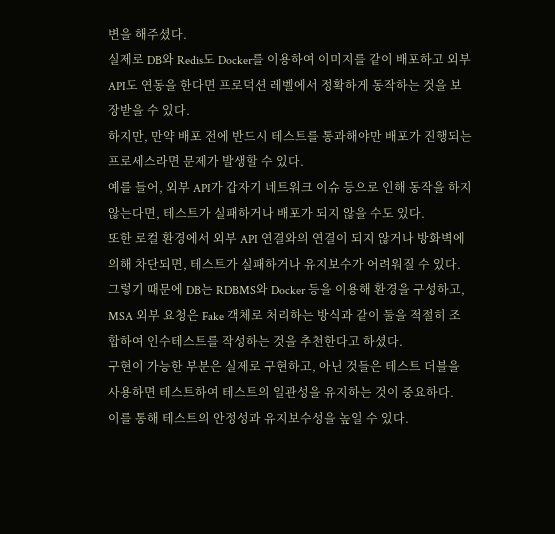변을 해주셨다.
실제로 DB와 Redis도 Docker를 이용하여 이미지를 같이 배포하고 외부 API도 연동을 한다면 프로덕션 레벨에서 정확하게 동작하는 것을 보장받을 수 있다.
하지만, 만약 배포 전에 반드시 테스트를 통과해야만 배포가 진행되는 프로세스라면 문제가 발생할 수 있다.
예를 들어, 외부 API가 갑자기 네트워크 이슈 등으로 인해 동작을 하지 않는다면, 테스트가 실패하거나 배포가 되지 않을 수도 있다.
또한 로컬 환경에서 외부 API 연결와의 연결이 되지 않거나 방화벽에 의해 차단되면, 테스트가 실패하거나 유지보수가 어려워질 수 있다.
그렇기 때문에 DB는 RDBMS와 Docker 등을 이용해 환경을 구성하고, MSA 외부 요청은 Fake 객체로 처리하는 방식과 같이 둘을 적절히 조합하여 인수테스트를 작성하는 것을 추천한다고 하셨다.
구현이 가능한 부분은 실제로 구현하고, 아닌 것들은 테스트 더블을 사용하면 테스트하여 테스트의 일관성을 유지하는 것이 중요하다.
이를 통해 테스트의 안정성과 유지보수성을 높일 수 있다.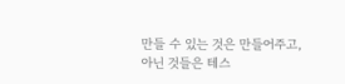만들 수 있는 것은 만들어주고, 아닌 것들은 테스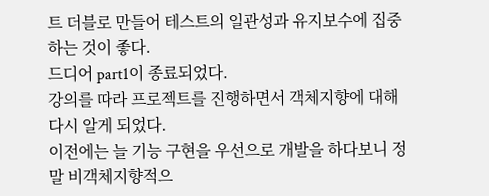트 더블로 만들어 테스트의 일관성과 유지보수에 집중하는 것이 좋다.
드디어 part1이 종료되었다.
강의를 따라 프로젝트를 진행하면서 객체지향에 대해 다시 알게 되었다.
이전에는 늘 기능 구현을 우선으로 개발을 하다보니 정말 비객체지향적으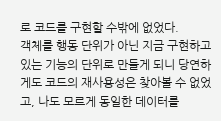로 코드를 구현할 수밖에 없었다.
객체를 행동 단위가 아닌 지금 구현하고 있는 기능의 단위로 만들게 되니 당연하게도 코드의 재사용성은 찾아볼 수 없었고, 나도 모르게 동일한 데이터를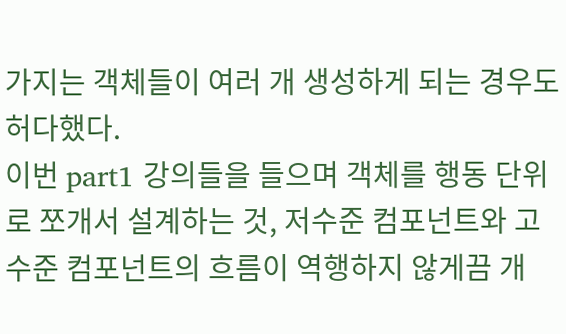가지는 객체들이 여러 개 생성하게 되는 경우도 허다했다.
이번 part1 강의들을 들으며 객체를 행동 단위로 쪼개서 설계하는 것, 저수준 컴포넌트와 고수준 컴포넌트의 흐름이 역행하지 않게끔 개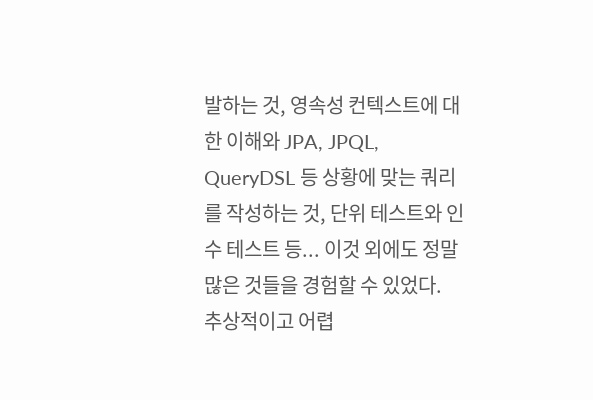발하는 것, 영속성 컨텍스트에 대한 이해와 JPA, JPQL, QueryDSL 등 상황에 맞는 쿼리를 작성하는 것, 단위 테스트와 인수 테스트 등... 이것 외에도 정말 많은 것들을 경험할 수 있었다.
추상적이고 어렵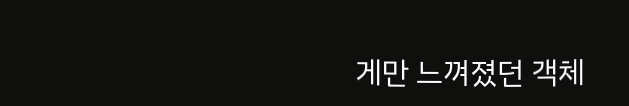게만 느껴졌던 객체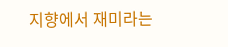지향에서 재미라는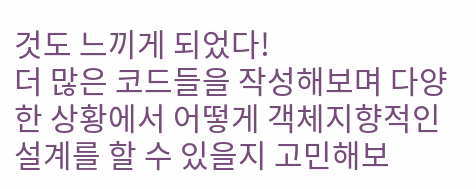것도 느끼게 되었다!
더 많은 코드들을 작성해보며 다양한 상황에서 어떻게 객체지향적인 설계를 할 수 있을지 고민해보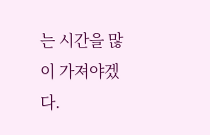는 시간을 많이 가져야겠다.